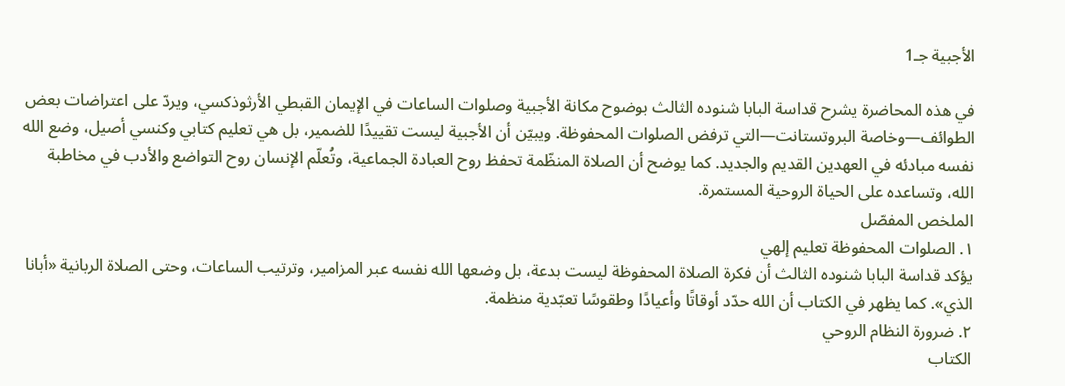الأجبية جـ1

في هذه المحاضرة يشرح قداسة البابا شنوده الثالث بوضوح مكانة الأجبية وصلوات الساعات في الإيمان القبطي الأرثوذكسي، ويردّ على اعتراضات بعض الطوائف—وخاصة البروتستانت—التي ترفض الصلوات المحفوظة. ويبيّن أن الأجبية ليست تقييدًا للضمير، بل هي تعليم كتابي وكنسي أصيل، وضع الله نفسه مبادئه في العهدين القديم والجديد. كما يوضح أن الصلاة المنظّمة تحفظ روح العبادة الجماعية، وتُعلّم الإنسان روح التواضع والأدب في مخاطبة الله، وتساعده على الحياة الروحية المستمرة.
الملخص المفصّل
١. الصلوات المحفوظة تعليم إلهي
يؤكد قداسة البابا شنوده الثالث أن فكرة الصلاة المحفوظة ليست بدعة، بل وضعها الله نفسه عبر المزامير، وترتيب الساعات، وحتى الصلاة الربانية «أبانا الذي». كما يظهر في الكتاب أن الله حدّد أوقاتًا وأعيادًا وطقوسًا تعبّدية منظمة.
٢. ضرورة النظام الروحي
الكتاب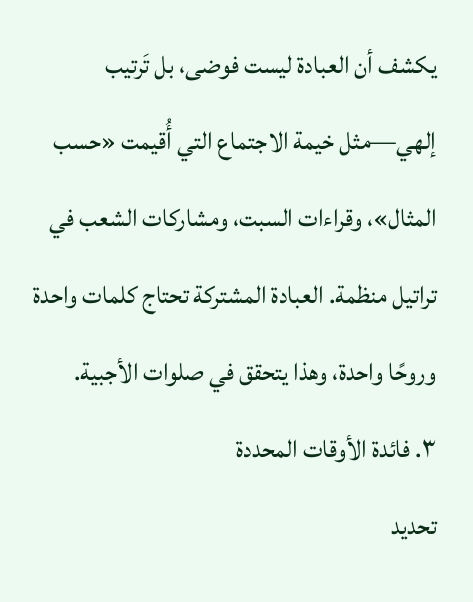يكشف أن العبادة ليست فوضى، بل تَرتيب إلهي—مثل خيمة الاجتماع التي أُقيمت «حسب المثال»، وقراءات السبت، ومشاركات الشعب في تراتيل منظمة. العبادة المشتركة تحتاج كلمات واحدة وروحًا واحدة، وهذا يتحقق في صلوات الأجبية.
٣. فائدة الأوقات المحددة
تحديد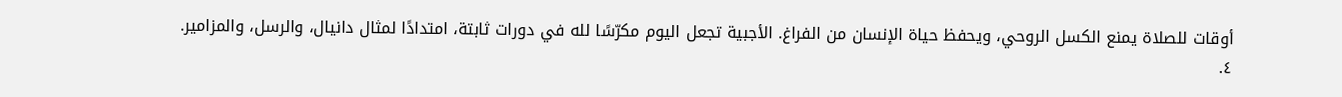أوقات للصلاة يمنع الكسل الروحي، ويحفظ حياة الإنسان من الفراغ. الأجبية تجعل اليوم مكرّسًا لله في دورات ثابتة، امتدادًا لمثال دانيال، والرسل، والمزامير.
٤.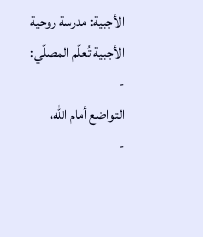الأجبية: مدرسة روحية
الأجبية تُعلّم المصلّي:
-
التواضع أمام الله،
-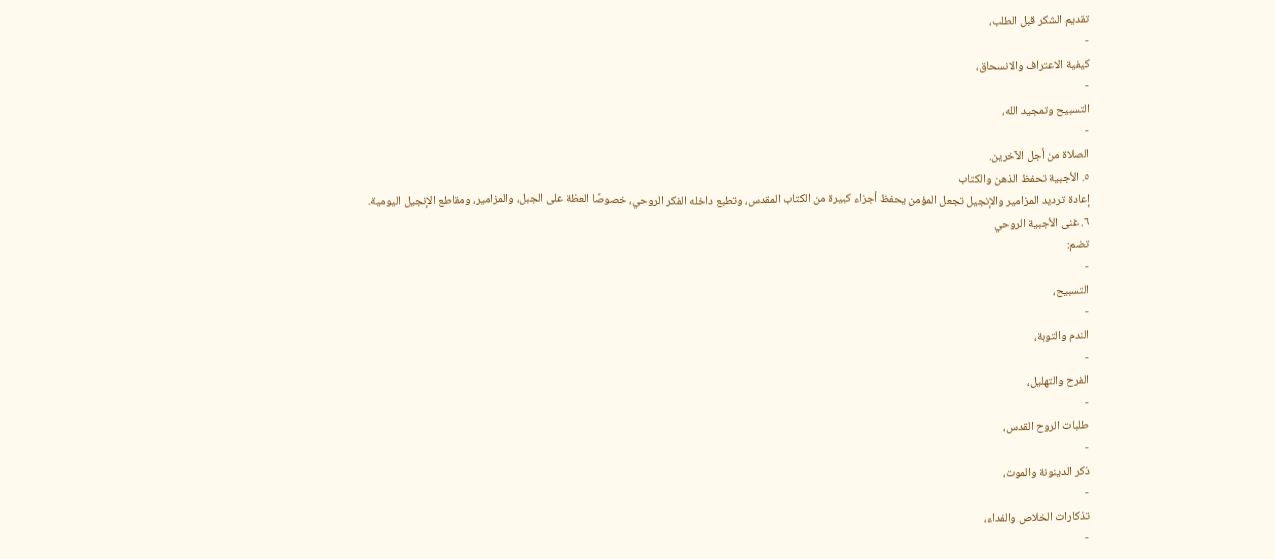تقديم الشكر قبل الطلب،
-
كيفية الاعتراف والانسحاق،
-
التسبيح وتمجيد الله،
-
الصلاة من أجل الآخرين.
٥. الأجبية تحفظ الذهن والكتاب
إعادة ترديد المزامير والإنجيل تجعل المؤمن يحفظ أجزاء كبيرة من الكتاب المقدس، وتطبع داخله الفكر الروحي، خصوصًا العظة على الجبل، والمزامير، ومقاطع الإنجيل اليومية.
٦. غنى الأجبية الروحي
تضم:
-
التسبيح،
-
الندم والتوبة،
-
الفرح والتهليل،
-
طلبات الروح القدس،
-
ذكر الدينونة والموت،
-
تذكارات الخلاص والفداء،
-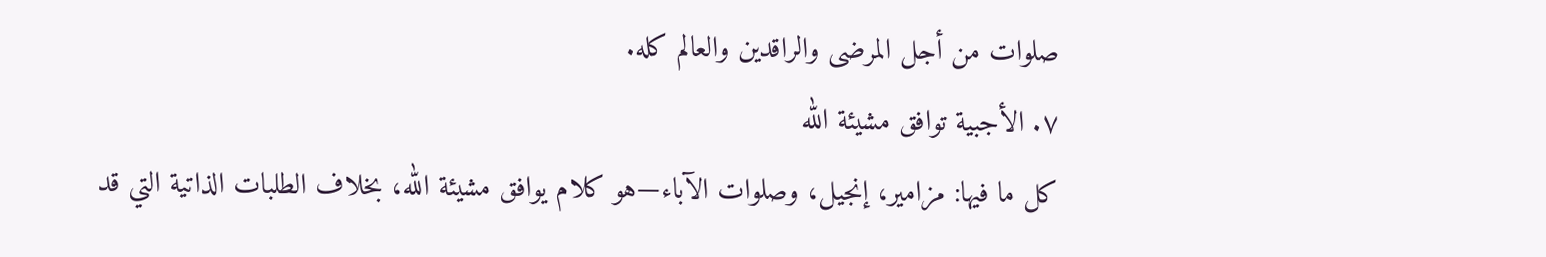صلوات من أجل المرضى والراقدين والعالم كله.
٧. الأجبية توافق مشيئة الله
كل ما فيها: مزامير، إنجيل، وصلوات الآباء—هو كلام يوافق مشيئة الله، بخلاف الطلبات الذاتية التي قد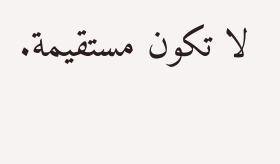لا تكون مستقيمة.